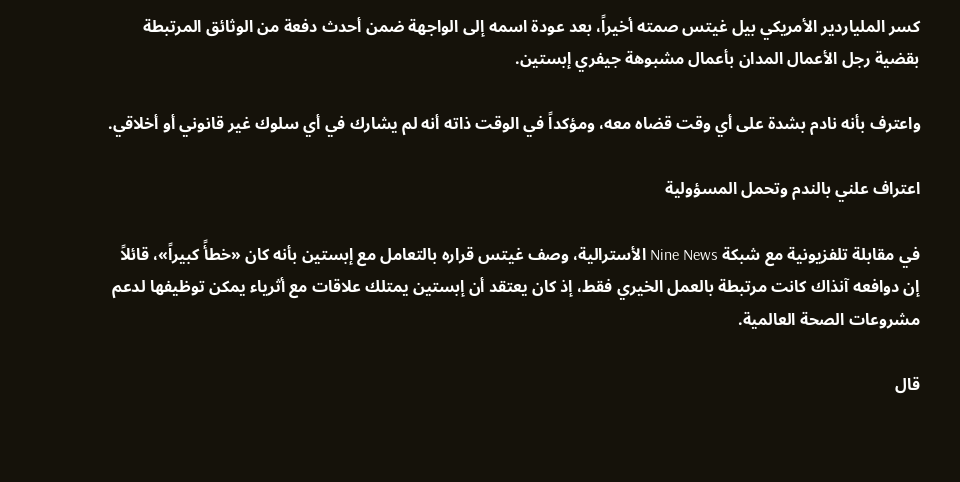كسر الملياردير الأمريكي بيل غيتس صمته أخيراً، بعد عودة اسمه إلى الواجهة ضمن أحدث دفعة من الوثائق المرتبطة بقضية رجل الأعمال المدان بأعمال مشبوهة جيفري إبستين.

واعترف بأنه نادم بشدة على أي وقت قضاه معه، ومؤكداً في الوقت ذاته أنه لم يشارك في أي سلوك غير قانوني أو أخلاقي.

اعتراف علني بالندم وتحمل المسؤولية

في مقابلة تلفزيونية مع شبكة Nine News الأسترالية، وصف غيتس قراره بالتعامل مع إبستين بأنه كان «خطأً كبيراً»، قائلاً إن دوافعه آنذاك كانت مرتبطة بالعمل الخيري فقط، إذ كان يعتقد أن إبستين يمتلك علاقات مع أثرياء يمكن توظيفها لدعم مشروعات الصحة العالمية.

قال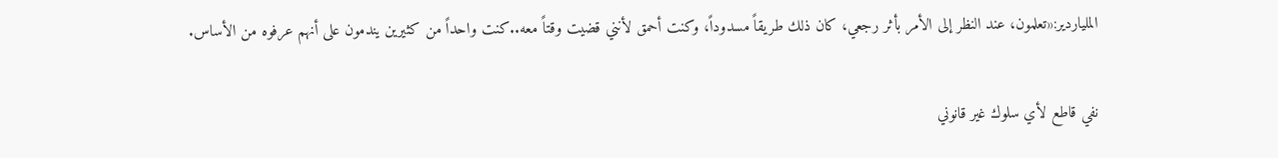الملياردير:«تعلمون، عند النظر إلى الأمر بأثر رجعي، كان ذلك طريقاً مسدوداً، وكنت أحمق لأنني قضيت وقتاً معه..كنت واحداً من كثيرين يندمون على أنهم عرفوه من الأساس.

نفي قاطع لأي سلوك غير قانوني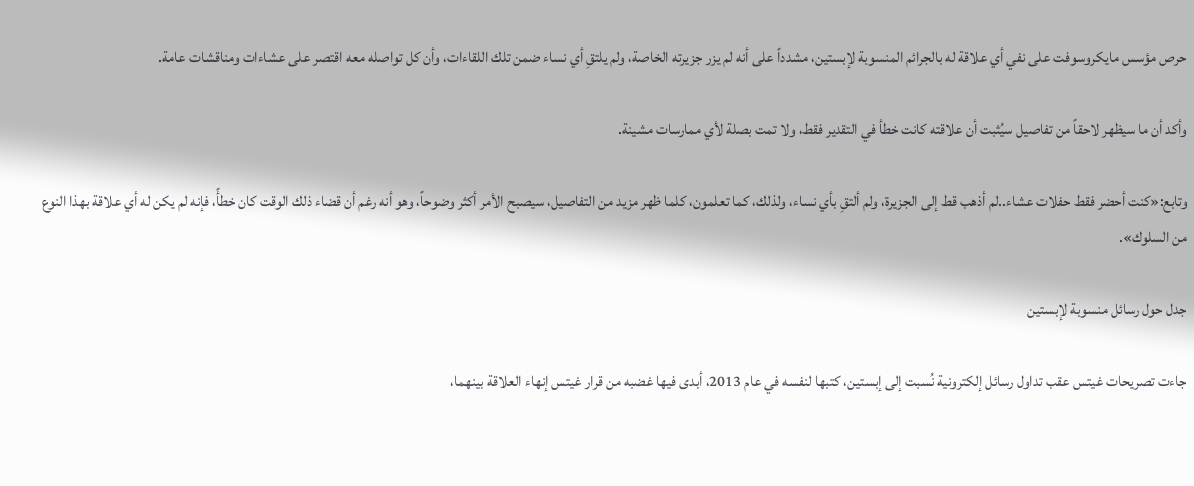حرص مؤسس مايكروسوفت على نفي أي علاقة له بالجرائم المنسوبة لإبستين، مشدداً على أنه لم يزر جزيرته الخاصة، ولم يلتقِ أي نساء ضمن تلك اللقاءات، وأن كل تواصله معه اقتصر على عشاءات ومناقشات عامة.

وأكد أن ما سيظهر لاحقاً من تفاصيل سيُثبت أن علاقته كانت خطأ في التقدير فقط، ولا تمت بصلة لأي ممارسات مشينة.

وتابع:«كنت أحضر فقط حفلات عشاء..لم أذهب قط إلى الجزيرة، ولم ألتقِ بأي نساء، ولذلك، كما تعلمون، كلما ظهر مزيد من التفاصيل، سيصبح الأمر أكثر وضوحاً، وهو أنه رغم أن قضاء ذلك الوقت كان خطأً، فإنه لم يكن له أي علاقة بهذا النوع من السلوك».

جدل حول رسائل منسوبة لإبستين

جاءت تصريحات غيتس عقب تداول رسائل إلكترونية نُسبت إلى إبستين، كتبها لنفسه في عام 2013، أبدى فيها غضبه من قرار غيتس إنهاء العلاقة بينهما،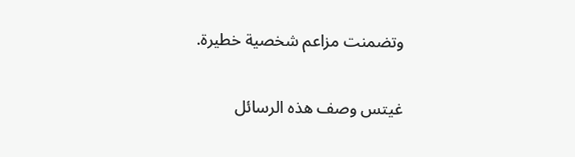وتضمنت مزاعم شخصية خطيرة.

غيتس وصف هذه الرسائل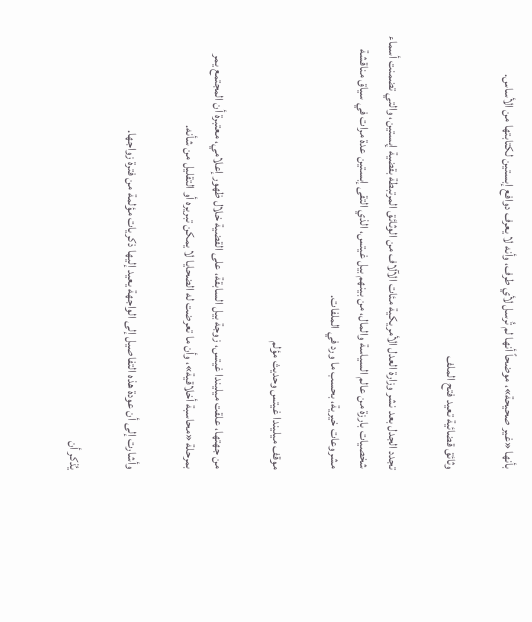بأنها «غير صحيحة»، موضحاً أنها لم تُرسل لأي طرف، وأنه لا يعرف دوافع إبستين لكتابتها من الأساس.

وثائق قضائية تعيد فتح الملف

تجدد الجدل بعد نشر وزارة العدل الأمريكية مئات الآلاف من الوثائق المرتبطة بقضية إبستين، والتي تضمنت أسماء شخصيات بارزة من عالم السياسة والمال، من بينهم بيل غيتس، الذي التقى إبستين عدة مرات في سياق مناقشة مشروعات خيرية، بحسب ما ورد في الملفات.

موقف ميليندا غيتس وحديث مؤلم

من جهتها، علقت ميليندا غيتس، زوجة بيل السابقة، على القضية خلال ظهور إعلامي، معتبرة أن المجتمع يمر بمرحلة «محاسبة أخلاقية»، وأن ما تعرضت له الضحايا لا يمكن تبريره أو التقليل من شأنه.

وأشارت إلى أن عودة هذه التفاصيل إلى الواجهة يعيد إليها ذكريات مؤلمة من فترة زواجها.

يُذكر أن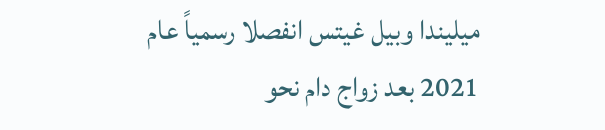ميليندا وبيل غيتس انفصلا رسمياً عام 2021 بعد زواج دام نحو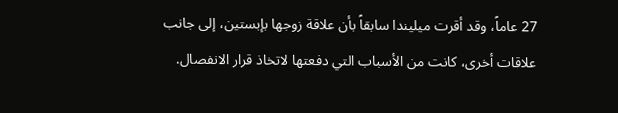27 عاماً، وقد أقرت ميليندا سابقاً بأن علاقة زوجها بإبستين، إلى جانب علاقات أخرى، كانت من الأسباب التي دفعتها لاتخاذ قرار الانفصال.